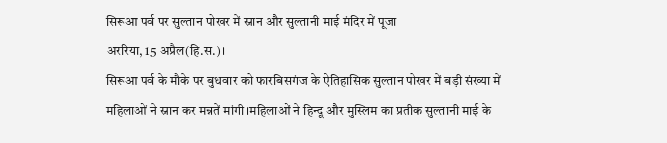सिरूआ पर्व पर सुल्तान पोखर में स्नान और सुल्तानी माई मंदिर में पूजा
अररिया, 15 अप्रैल(हि.स.)।
सिरूआ पर्व के मौके पर बुधवार को फारबिसगंज के ऐतिहासिक सुल्तान पोखर में बड़ी संख्या में महिलाओं ने स्नान कर मन्नतें मांगी।महिलाओं ने हिन्दू और मुस्लिम का प्रतीक सुल्तानी माई के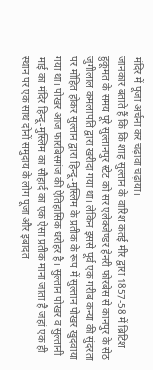मंदिर में पूजा अर्चना कर चढ़ावा चढ़ाया।
जानकार बताते हैं कि कि शाह सुल्तान के वारिश कतई मीर द्वारा 1857-58 में ब्रिटिश हुकूमत के समय पूरे सुल्तानपुर स्टेट को सर एलेक्जेण्डर हेनरी फोरबेस से कानपुर के सेठ जुगीलाल कमलापति द्वारा खरीदा गया था। लेकिन इससे पूर्व एक गरीब कन्या की सुंदरता पर मोहित होकर सुल्तान द्वारा हिन्दू-मुस्लिम के प्रतीक के रूप में सुल्तान पोखर खुदवाया गया था। पोखर आज फारबिसगंज की ऐतिहासिक धरोहर है। सुल्तान पोखर व सुल्तानी माई का मंदिर हिन्दू-मुस्लिम का सौहार्द का एक ऐसा प्रतीक माना जाता है जहां एक ही स्थान पर एक साथ दोनों समुदाय के लोग पूजा और इबादत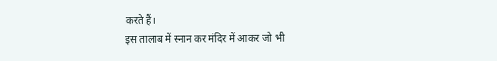करते हैं।
इस तालाब में स्नान कर मंदिर में आकर जो भी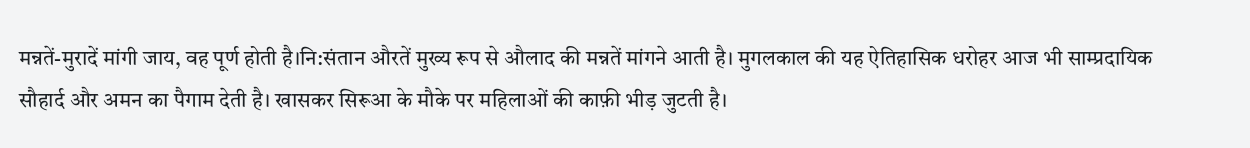मन्नतें-मुरादें मांगी जाय, वह पूर्ण होती है।नि:संतान औरतें मुख्य रूप से औलाद की मन्नतें मांगने आती है। मुगलकाल की यह ऐतिहासिक धरोहर आज भी साम्प्रदायिक सौहार्द और अमन का पैगाम देती है। खासकर सिरूआ के मौके पर महिलाओं की काफ़ी भीड़ जुटती है।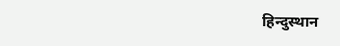हिन्दुस्थान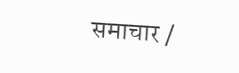समाचार /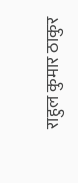राहुल कुमार ठाकुर